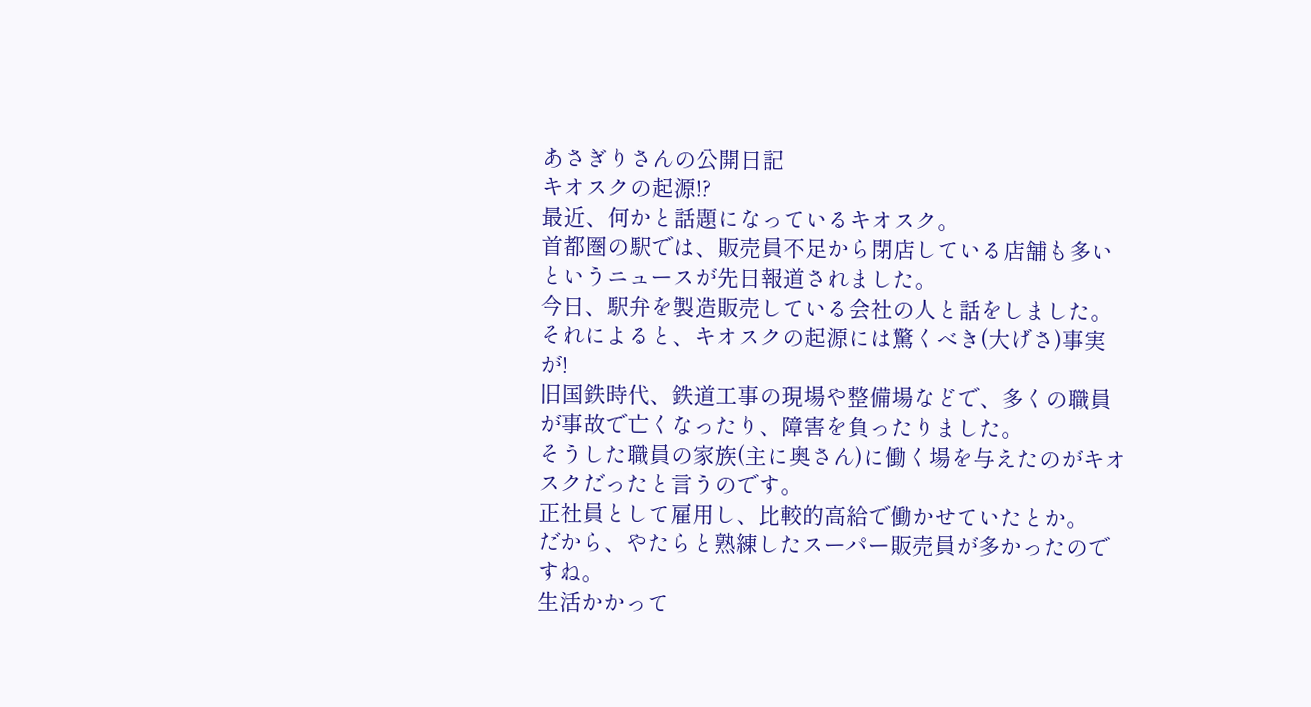あさぎりさんの公開日記
キオスクの起源!?
最近、何かと話題になっているキオスク。
首都圏の駅では、販売員不足から閉店している店舗も多いというニュースが先日報道されました。
今日、駅弁を製造販売している会社の人と話をしました。
それによると、キオスクの起源には驚くべき(大げさ)事実が!
旧国鉄時代、鉄道工事の現場や整備場などで、多くの職員が事故で亡くなったり、障害を負ったりました。
そうした職員の家族(主に奥さん)に働く場を与えたのがキオスクだったと言うのです。
正社員として雇用し、比較的高給で働かせていたとか。
だから、やたらと熟練したスーパー販売員が多かったのですね。
生活かかって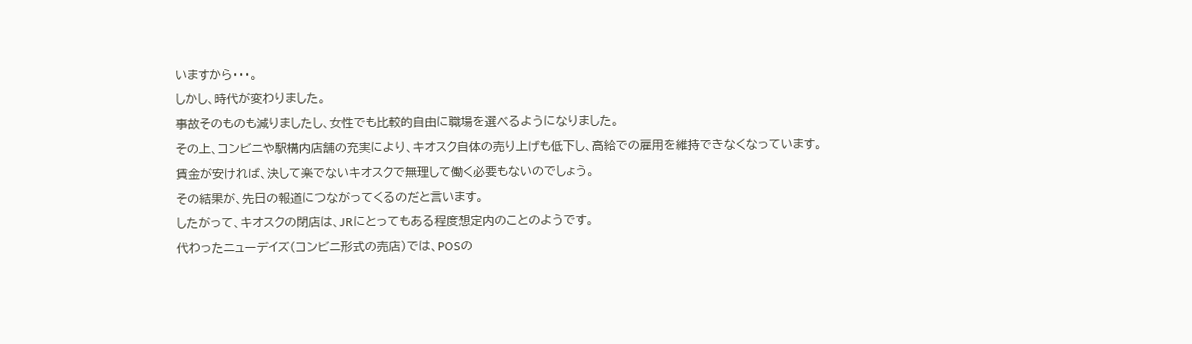いますから・・・。
しかし、時代が変わりました。
事故そのものも減りましたし、女性でも比較的自由に職場を選べるようになりました。
その上、コンビニや駅構内店舗の充実により、キオスク自体の売り上げも低下し、高給での雇用を維持できなくなっています。
賃金が安ければ、決して楽でないキオスクで無理して働く必要もないのでしょう。
その結果が、先日の報道につながってくるのだと言います。
したがって、キオスクの閉店は、JRにとってもある程度想定内のことのようです。
代わったニューデイズ(コンビニ形式の売店)では、POSの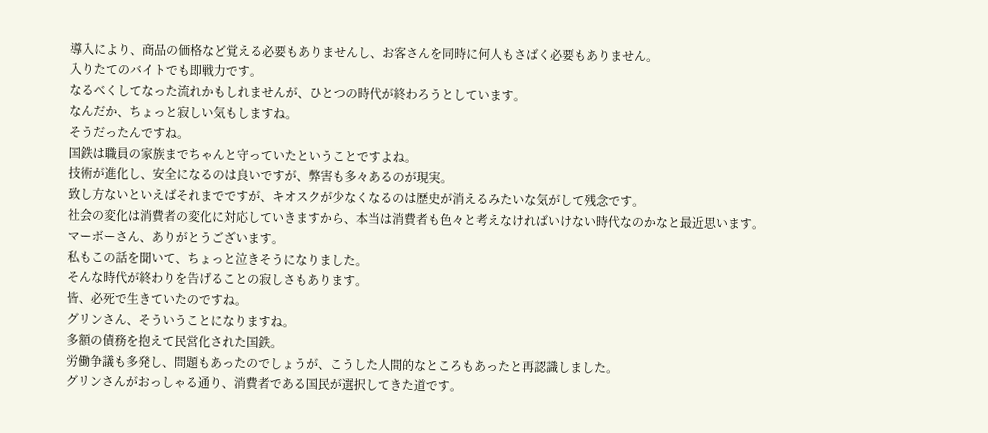導入により、商品の価格など覚える必要もありませんし、お客さんを同時に何人もさばく必要もありません。
入りたてのバイトでも即戦力です。
なるべくしてなった流れかもしれませんが、ひとつの時代が終わろうとしています。
なんだか、ちょっと寂しい気もしますね。
そうだったんですね。
国鉄は職員の家族までちゃんと守っていたということですよね。
技術が進化し、安全になるのは良いですが、弊害も多々あるのが現実。
致し方ないといえばそれまでですが、キオスクが少なくなるのは歴史が消えるみたいな気がして残念です。
社会の変化は消費者の変化に対応していきますから、本当は消費者も色々と考えなければいけない時代なのかなと最近思います。
マーボーさん、ありがとうございます。
私もこの話を聞いて、ちょっと泣きそうになりました。
そんな時代が終わりを告げることの寂しさもあります。
皆、必死で生きていたのですね。
グリンさん、そういうことになりますね。
多額の債務を抱えて民営化された国鉄。
労働争議も多発し、問題もあったのでしょうが、こうした人間的なところもあったと再認識しました。
グリンさんがおっしゃる通り、消費者である国民が選択してきた道です。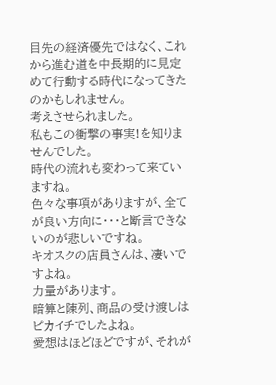目先の経済優先ではなく、これから進む道を中長期的に見定めて行動する時代になってきたのかもしれません。
考えさせられました。
私もこの衝撃の事実!を知りませんでした。
時代の流れも変わって来ていますね。
色々な事項がありますが、全てが良い方向に・・・と断言できないのが悲しいですね。
キオスクの店員さんは、凄いですよね。
力量があります。
暗算と陳列、商品の受け渡しはピカイチでしたよね。
愛想はほどほどですが、それが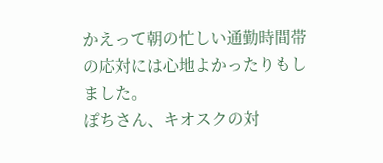かえって朝の忙しい通勤時間帯の応対には心地よかったりもしました。
ぽちさん、キオスクの対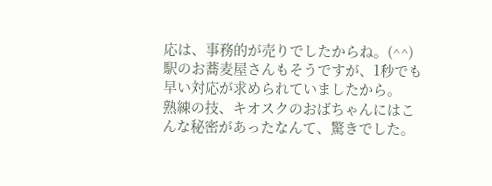応は、事務的が売りでしたからね。(^^)
駅のお蕎麦屋さんもそうですが、1秒でも早い対応が求められていましたから。
熟練の技、キオスクのおばちゃんにはこんな秘密があったなんて、驚きでした。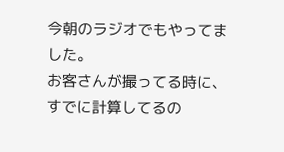今朝のラジオでもやってました。
お客さんが撮ってる時に、すでに計算してるの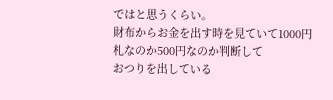ではと思うくらい。
財布からお金を出す時を見ていて1000円札なのか500円なのか判断して
おつりを出している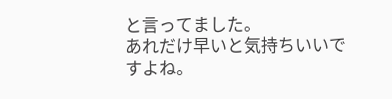と言ってました。
あれだけ早いと気持ちいいですよね。